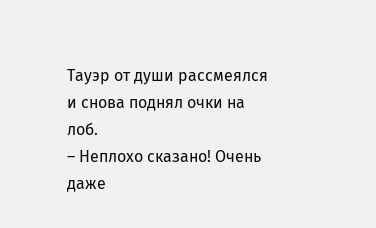Тауэр от души рассмеялся и снова поднял очки на лоб.
– Неплохо сказано! Очень даже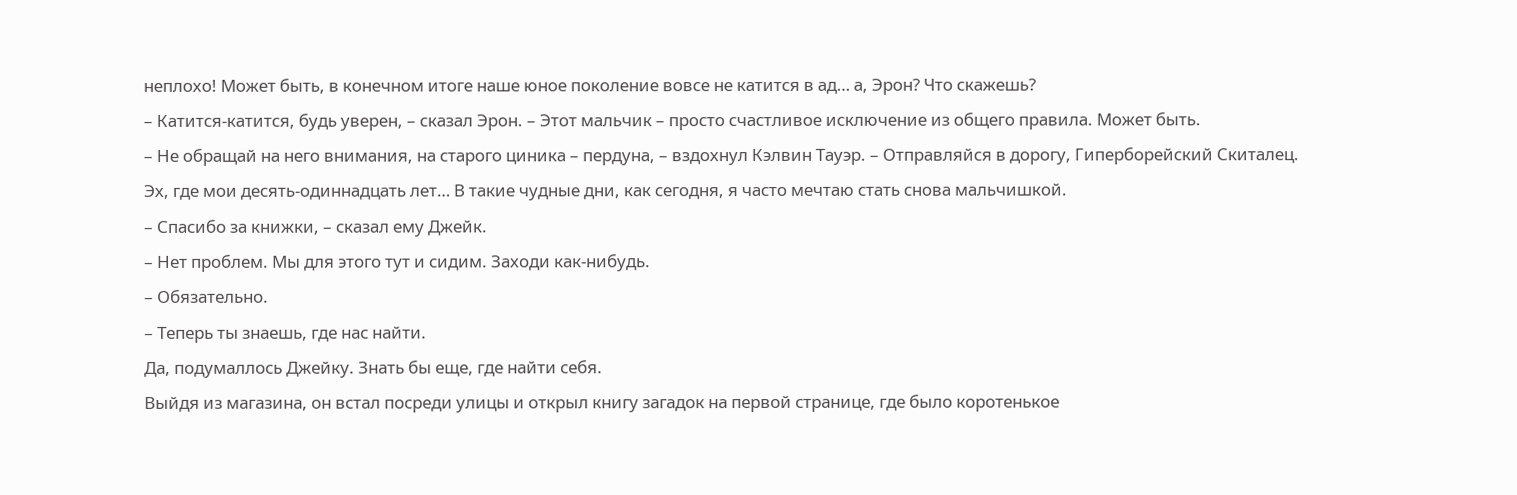неплохо! Может быть, в конечном итоге наше юное поколение вовсе не катится в ад… а, Эрон? Что скажешь?
– Катится-катится, будь уверен, – сказал Эрон. – Этот мальчик – просто счастливое исключение из общего правила. Может быть.
– Не обращай на него внимания, на старого циника – пердуна, – вздохнул Кэлвин Тауэр. – Отправляйся в дорогу, Гиперборейский Скиталец. Эх, где мои десять-одиннадцать лет… В такие чудные дни, как сегодня, я часто мечтаю стать снова мальчишкой.
– Спасибо за книжки, – сказал ему Джейк.
– Нет проблем. Мы для этого тут и сидим. Заходи как-нибудь.
– Обязательно.
– Теперь ты знаешь, где нас найти.
Да, подумаллось Джейку. Знать бы еще, где найти себя.
Выйдя из магазина, он встал посреди улицы и открыл книгу загадок на первой странице, где было коротенькое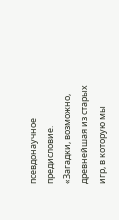псевдонаучное предисловие.
«Загадки, возможно, древнейшая из старых игр, в которую мы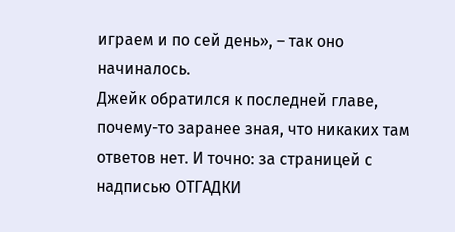играем и по сей день», – так оно начиналось.
Джейк обратился к последней главе, почему-то заранее зная, что никаких там ответов нет. И точно: за страницей с надписью ОТГАДКИ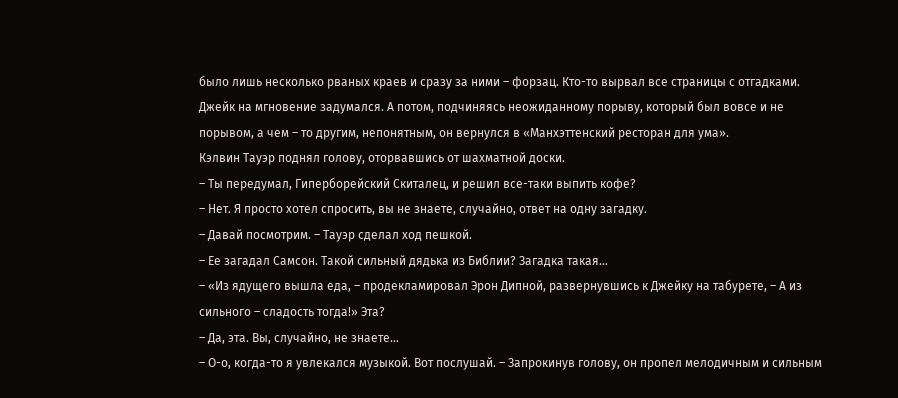было лишь несколько рваных краев и сразу за ними – форзац. Кто-то вырвал все страницы с отгадками.
Джейк на мгновение задумался. А потом, подчиняясь неожиданному порыву, который был вовсе и не порывом, а чем – то другим, непонятным, он вернулся в «Манхэттенский ресторан для ума».
Кэлвин Тауэр поднял голову, оторвавшись от шахматной доски.
– Ты передумал, Гиперборейский Скиталец, и решил все-таки выпить кофе?
– Нет. Я просто хотел спросить, вы не знаете, случайно, ответ на одну загадку.
– Давай посмотрим. – Тауэр сделал ход пешкой.
– Ее загадал Самсон. Такой сильный дядька из Библии? Загадка такая…
– «Из ядущего вышла еда, – продекламировал Эрон Дипной, развернувшись к Джейку на табурете, – А из сильного – сладость тогда!» Эта?
– Да, эта. Вы, случайно, не знаете…
– О-о, когда-то я увлекался музыкой. Вот послушай. – Запрокинув голову, он пропел мелодичным и сильным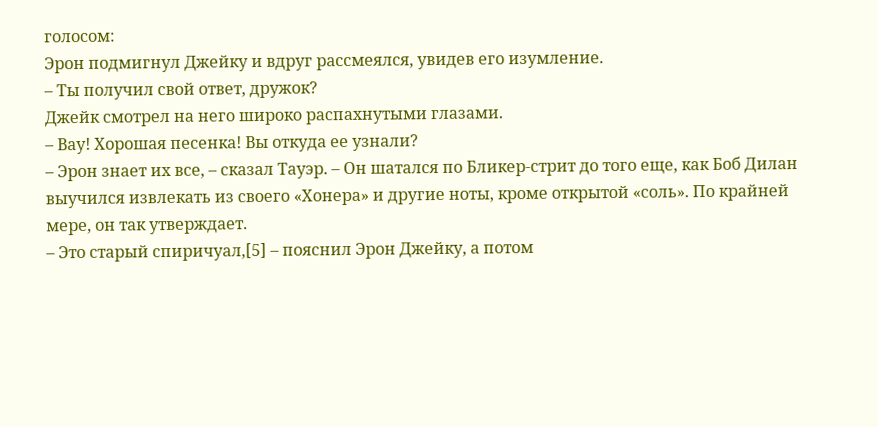голосом:
Эрон подмигнул Джейку и вдруг рассмеялся, увидев его изумление.
– Ты получил свой ответ, дружок?
Джейк смотрел на него широко распахнутыми глазами.
– Вау! Хорошая песенка! Вы откуда ее узнали?
– Эрон знает их все, – сказал Тауэр. – Он шатался по Бликер-стрит до того еще, как Боб Дилан выучился извлекать из своего «Хонера» и другие ноты, кроме открытой «соль». По крайней мере, он так утверждает.
– Это старый спиричуал,[5] – пояснил Эрон Джейку, а потом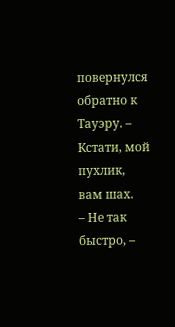повернулся обратно к Тауэру. – Кстати, мой пухлик, вам шах.
– Не так быстро, –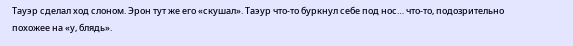Тауэр сделал ход слоном. Эрон тут же его «скушал». Таэур что-то буркнул себе под нос… что-то, подозрительно похожее на «у, блядь».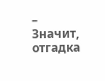– Значит, отгадка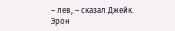– лев, – сказал Джейк.
Эрон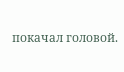покачал головой.